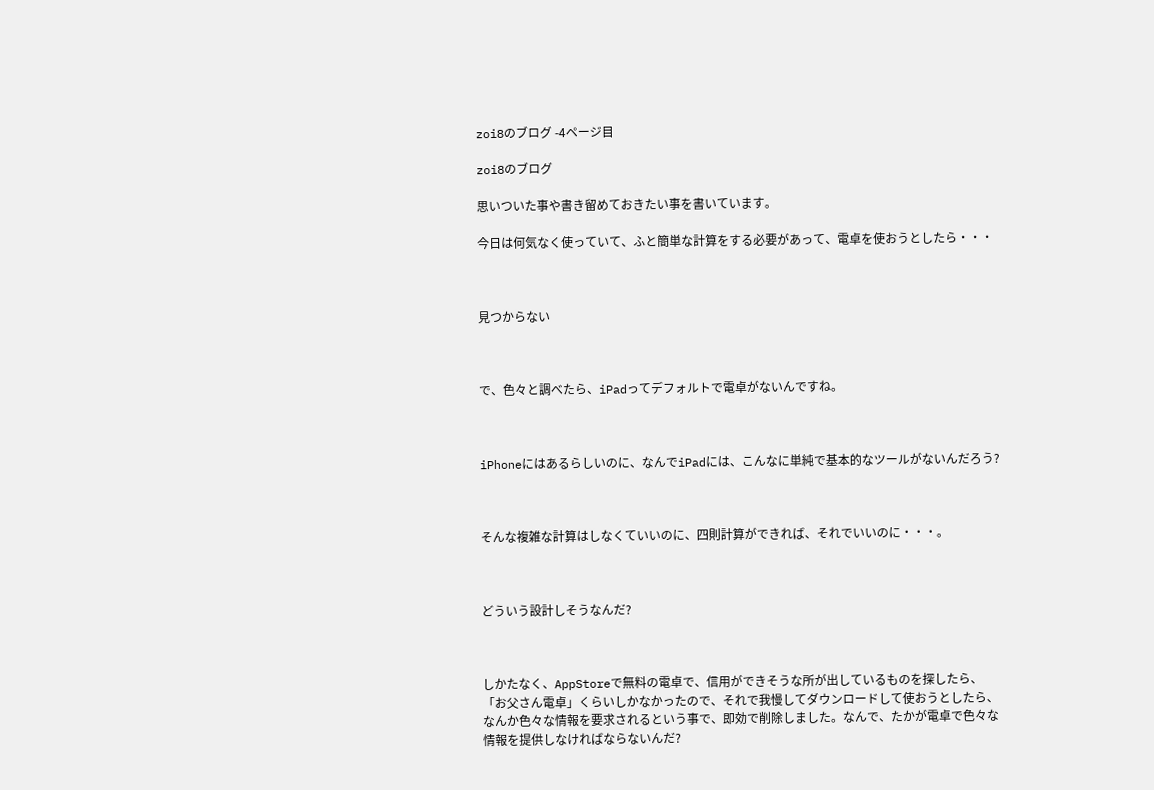zoi8のブログ -4ページ目

zoi8のブログ

思いついた事や書き留めておきたい事を書いています。

今日は何気なく使っていて、ふと簡単な計算をする必要があって、電卓を使おうとしたら・・・



見つからない



で、色々と調べたら、iPadってデフォルトで電卓がないんですね。



iPhoneにはあるらしいのに、なんでiPadには、こんなに単純で基本的なツールがないんだろう?



そんな複雑な計算はしなくていいのに、四則計算ができれば、それでいいのに・・・。



どういう設計しそうなんだ?



しかたなく、AppStoreで無料の電卓で、信用ができそうな所が出しているものを探したら、「お父さん電卓」くらいしかなかったので、それで我慢してダウンロードして使おうとしたら、なんか色々な情報を要求されるという事で、即効で削除しました。なんで、たかが電卓で色々な情報を提供しなければならないんだ?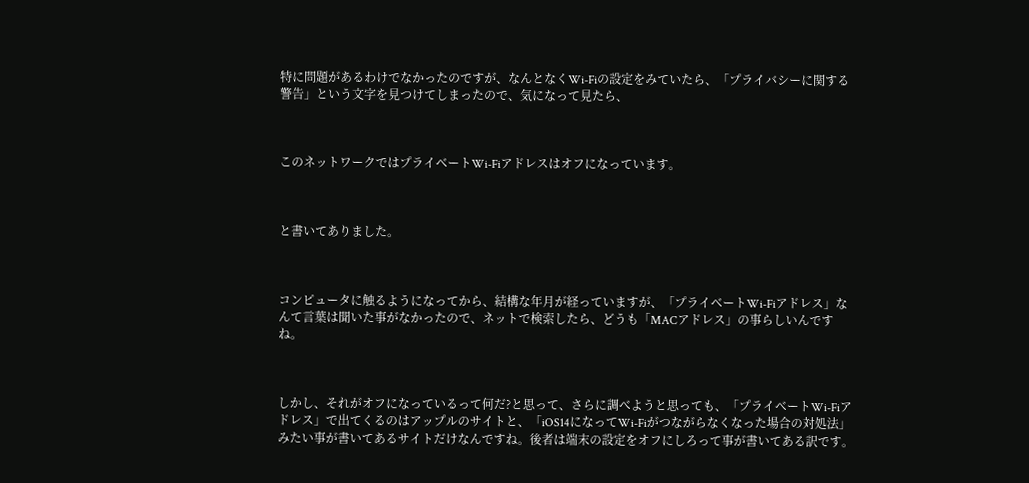特に問題があるわけでなかったのですが、なんとなくWi-Fiの設定をみていたら、「プライバシーに関する警告」という文字を見つけてしまったので、気になって見たら、



このネットワークではプライベートWi-Fiアドレスはオフになっています。



と書いてありました。



コンピュータに触るようになってから、結構な年月が経っていますが、「プライベートWi-Fiアドレス」なんて言葉は聞いた事がなかったので、ネットで検索したら、どうも「MACアドレス」の事らしいんですね。



しかし、それがオフになっているって何だ?と思って、さらに調べようと思っても、「プライベートWi-Fiアドレス」で出てくるのはアップルのサイトと、「iOS14になってWi-Fiがつながらなくなった場合の対処法」みたい事が書いてあるサイトだけなんですね。後者は端末の設定をオフにしろって事が書いてある訳です。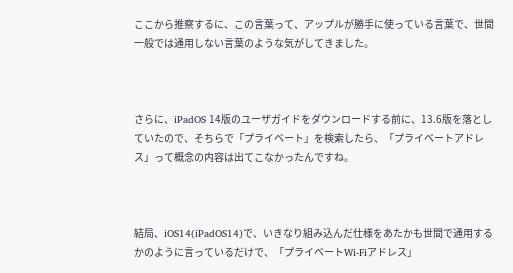ここから推察するに、この言葉って、アップルが勝手に使っている言葉で、世間一般では通用しない言葉のような気がしてきました。



さらに、iPadOS 14版のユーザガイドをダウンロードする前に、13.6版を落としていたので、そちらで「プライベート」を検索したら、「プライベートアドレス」って概念の内容は出てこなかったんですね。



結局、iOS14(iPadOS14)で、いきなり組み込んだ仕様をあたかも世間で通用するかのように言っているだけで、「プライベートWi-Fiアドレス」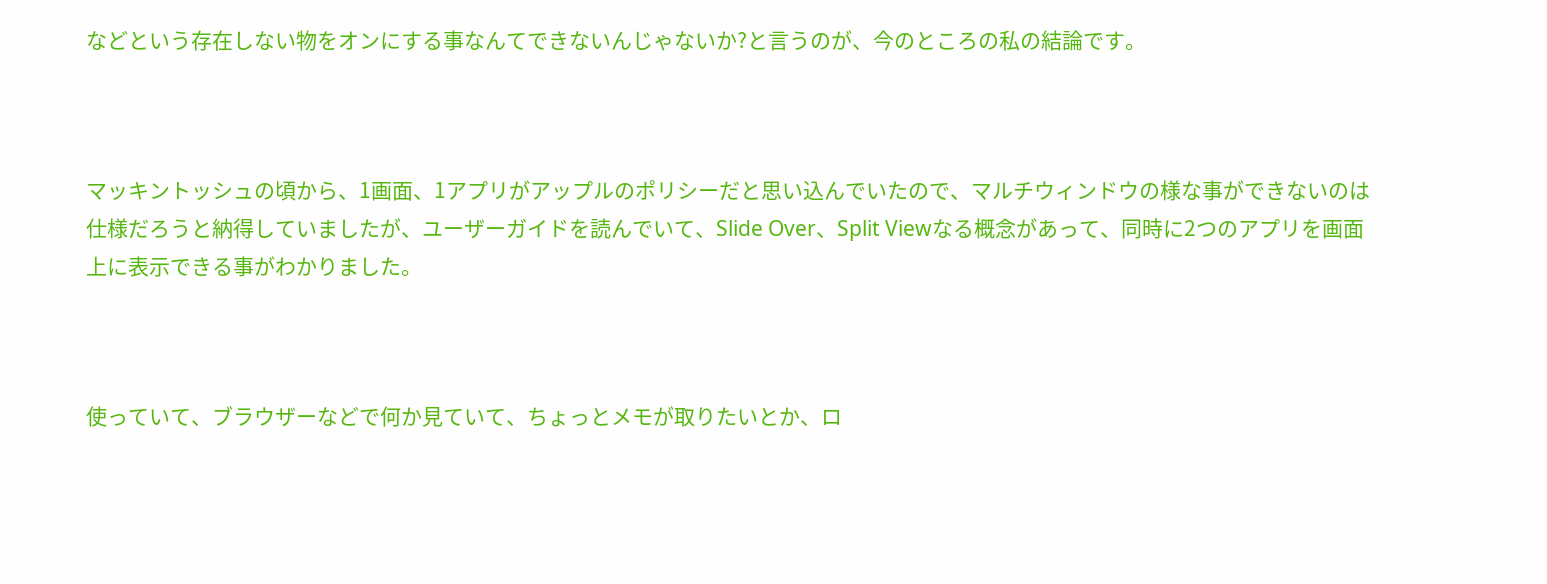などという存在しない物をオンにする事なんてできないんじゃないか?と言うのが、今のところの私の結論です。



マッキントッシュの頃から、1画面、1アプリがアップルのポリシーだと思い込んでいたので、マルチウィンドウの様な事ができないのは仕様だろうと納得していましたが、ユーザーガイドを読んでいて、Slide Over、Split Viewなる概念があって、同時に2つのアプリを画面上に表示できる事がわかりました。



使っていて、ブラウザーなどで何か見ていて、ちょっとメモが取りたいとか、ロ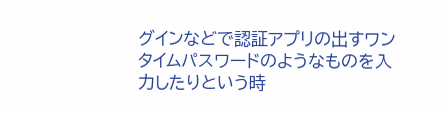グインなどで認証アプリの出すワンタイムパスワードのようなものを入力したりという時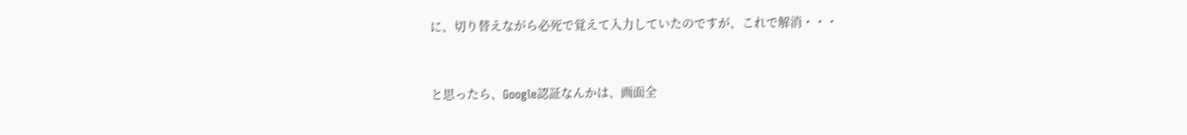に、切り替えながら必死で覚えて入力していたのですが、これで解消・・・



と思ったら、Google認証なんかは、画面全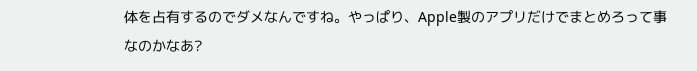体を占有するのでダメなんですね。やっぱり、Apple製のアプリだけでまとめろって事なのかなあ?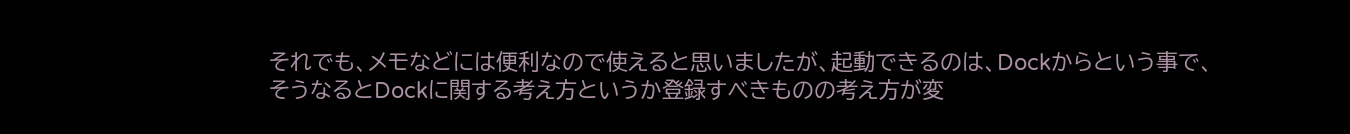それでも、メモなどには便利なので使えると思いましたが、起動できるのは、Dockからという事で、そうなるとDockに関する考え方というか登録すべきものの考え方が変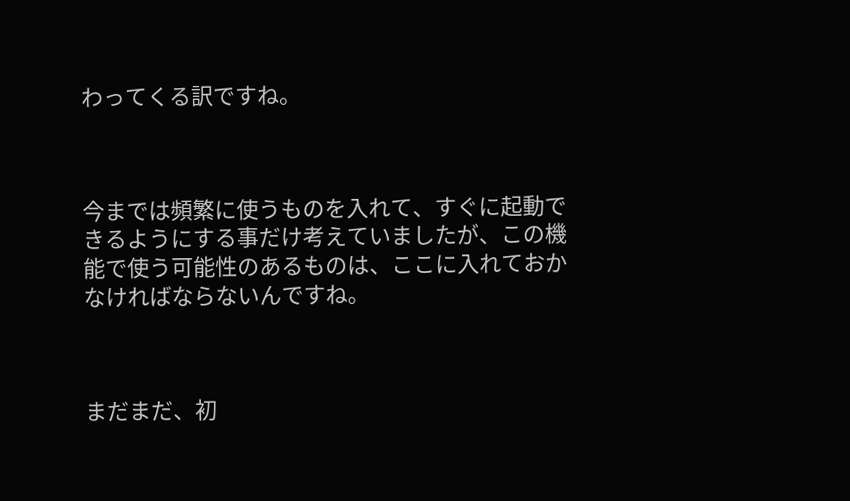わってくる訳ですね。



今までは頻繁に使うものを入れて、すぐに起動できるようにする事だけ考えていましたが、この機能で使う可能性のあるものは、ここに入れておかなければならないんですね。



まだまだ、初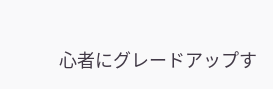心者にグレードアップす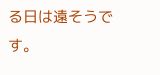る日は遠そうです。